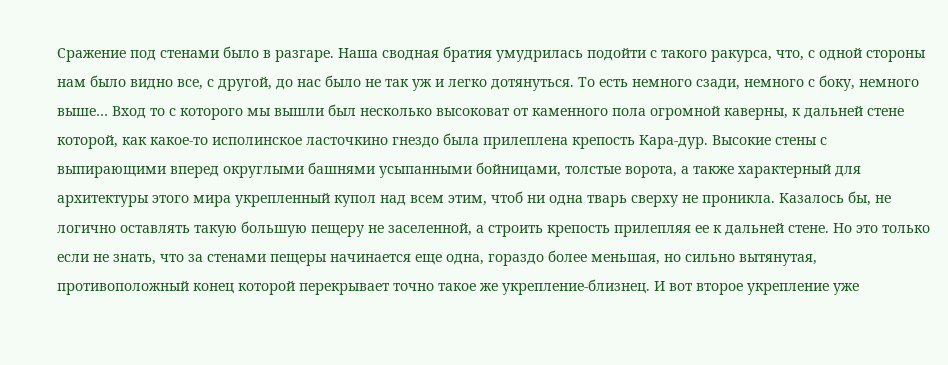Сражение под стенами было в разгаре. Наша сводная братия умудрилась подойти с такого ракурса, что, с одной стороны нам было видно все, с другой, до нас было не так уж и легко дотянуться. То есть немного сзади, немного с боку, немного выше… Вход то с которого мы вышли был несколько высоковат от каменного пола огромной каверны, к дальней стене которой, как какое-то исполинское ласточкино гнездо была прилеплена крепость Кара-дур. Высокие стены с выпирающими вперед округлыми башнями усыпанными бойницами, толстые ворота, а также характерный для архитектуры этого мира укрепленный купол над всем этим, чтоб ни одна тварь сверху не проникла. Казалось бы, не логично оставлять такую большую пещеру не заселенной, а строить крепость прилепляя ее к дальней стене. Но это только если не знать, что за стенами пещеры начинается еще одна, гораздо более меньшая, но сильно вытянутая, противоположный конец которой перекрывает точно такое же укрепление-близнец. И вот второе укрепление уже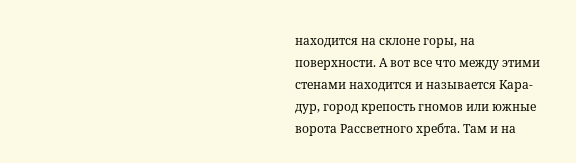находится на склоне горы, на поверхности. А вот все что между этими стенами находится и называется Кара-дур, город крепость гномов или южные ворота Рассветного хребта. Там и на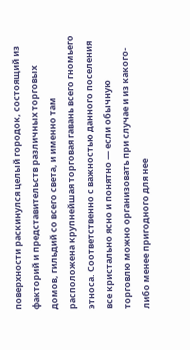поверхности раскинулся целый городок, состоящий из факторий и представительств различных торговых домов, гильдий со всего света, и именно там расположена крупнейшая торговая гавань всего гномьего этноса. Соответственно с важностью данного поселения все кристально ясно и понятно — если обычную торговлю можно организовать при случае и из какого-либо менее пригодного для нее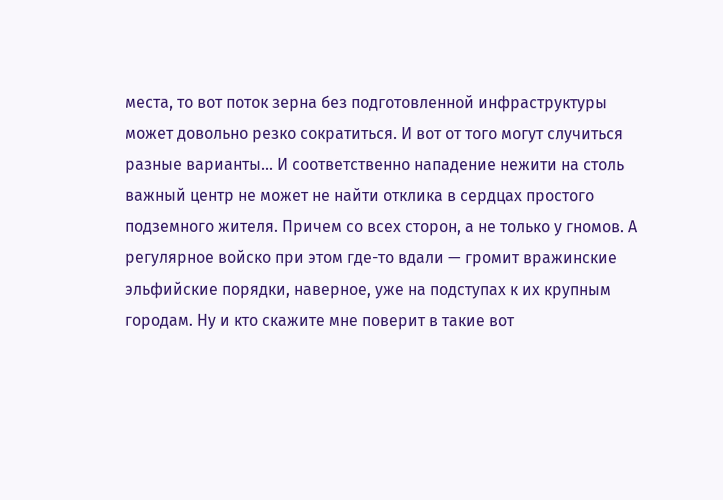места, то вот поток зерна без подготовленной инфраструктуры может довольно резко сократиться. И вот от того могут случиться разные варианты… И соответственно нападение нежити на столь важный центр не может не найти отклика в сердцах простого подземного жителя. Причем со всех сторон, а не только у гномов. А регулярное войско при этом где-то вдали — громит вражинские эльфийские порядки, наверное, уже на подступах к их крупным городам. Ну и кто скажите мне поверит в такие вот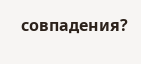совпадения?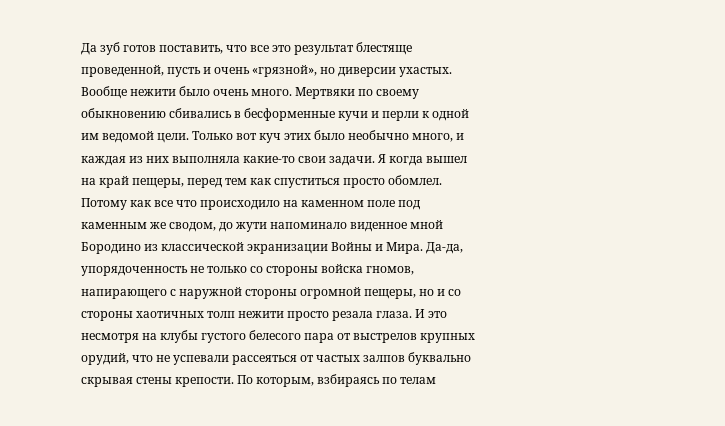Да зуб готов поставить, что все это результат блестяще проведенной, пусть и очень «грязной», но диверсии ухастых.
Вообще нежити было очень много. Мертвяки по своему обыкновению сбивались в бесформенные кучи и перли к одной им ведомой цели. Только вот куч этих было необычно много, и каждая из них выполняла какие-то свои задачи. Я когда вышел на край пещеры, перед тем как спуститься просто обомлел. Потому как все что происходило на каменном поле под каменным же сводом, до жути напоминало виденное мной Бородино из классической экранизации Войны и Мира. Да-да, упорядоченность не только со стороны войска гномов, напирающего с наружной стороны огромной пещеры, но и со стороны хаотичных толп нежити просто резала глаза. И это несмотря на клубы густого белесого пара от выстрелов крупных орудий, что не успевали рассеяться от частых залпов буквально скрывая стены крепости. По которым, взбираясь по телам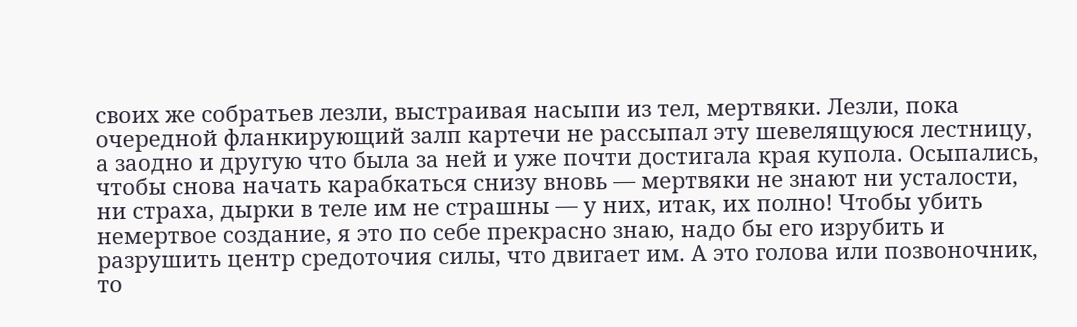своих же собратьев лезли, выстраивая насыпи из тел, мертвяки. Лезли, пока очередной фланкирующий залп картечи не рассыпал эту шевелящуюся лестницу, а заодно и другую что была за ней и уже почти достигала края купола. Осыпались, чтобы снова начать карабкаться снизу вновь — мертвяки не знают ни усталости, ни страха, дырки в теле им не страшны — у них, итак, их полно! Чтобы убить немертвое создание, я это по себе прекрасно знаю, надо бы его изрубить и разрушить центр средоточия силы, что двигает им. А это голова или позвоночник, то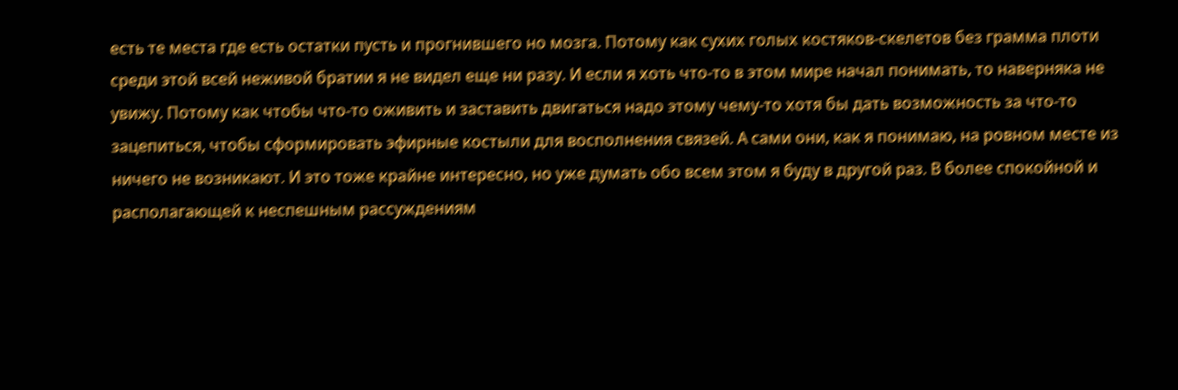есть те места где есть остатки пусть и прогнившего но мозга. Потому как сухих голых костяков-скелетов без грамма плоти среди этой всей неживой братии я не видел еще ни разу. И если я хоть что-то в этом мире начал понимать, то наверняка не увижу. Потому как чтобы что-то оживить и заставить двигаться надо этому чему-то хотя бы дать возможность за что-то зацепиться, чтобы сформировать эфирные костыли для восполнения связей. А сами они, как я понимаю, на ровном месте из ничего не возникают. И это тоже крайне интересно, но уже думать обо всем этом я буду в другой раз. В более спокойной и располагающей к неспешным рассуждениям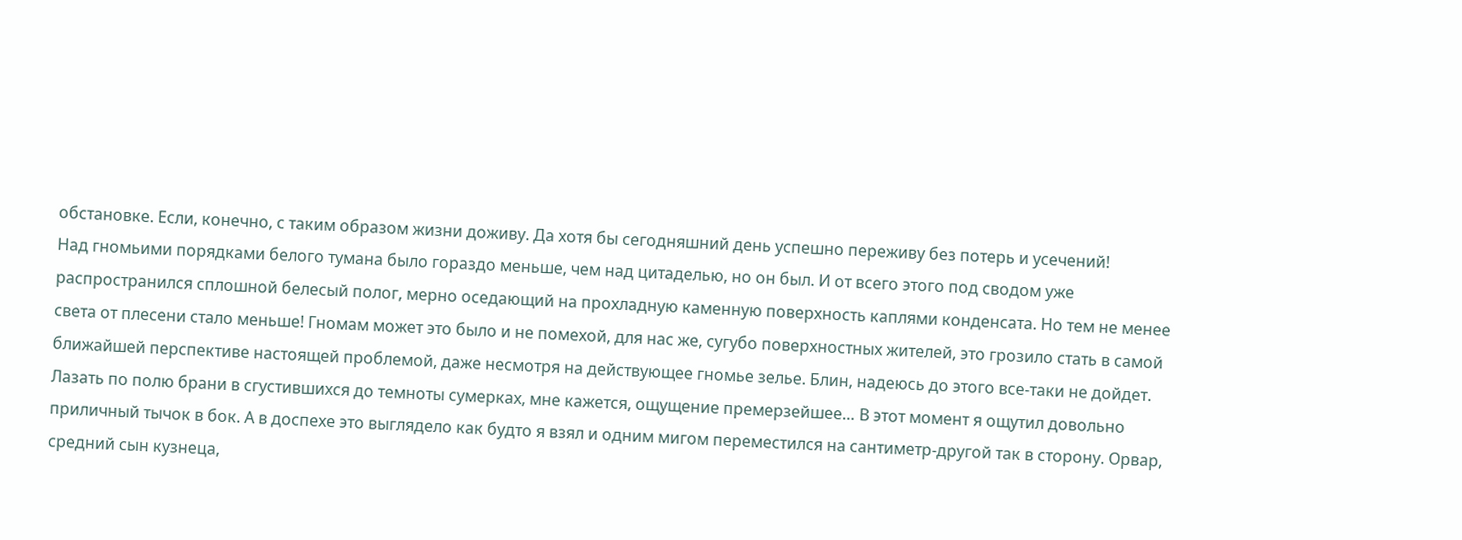обстановке. Если, конечно, с таким образом жизни доживу. Да хотя бы сегодняшний день успешно переживу без потерь и усечений!
Над гномьими порядками белого тумана было гораздо меньше, чем над цитаделью, но он был. И от всего этого под сводом уже распространился сплошной белесый полог, мерно оседающий на прохладную каменную поверхность каплями конденсата. Но тем не менее света от плесени стало меньше! Гномам может это было и не помехой, для нас же, сугубо поверхностных жителей, это грозило стать в самой ближайшей перспективе настоящей проблемой, даже несмотря на действующее гномье зелье. Блин, надеюсь до этого все-таки не дойдет. Лазать по полю брани в сгустившихся до темноты сумерках, мне кажется, ощущение премерзейшее… В этот момент я ощутил довольно приличный тычок в бок. А в доспехе это выглядело как будто я взял и одним мигом переместился на сантиметр-другой так в сторону. Орвар, средний сын кузнеца,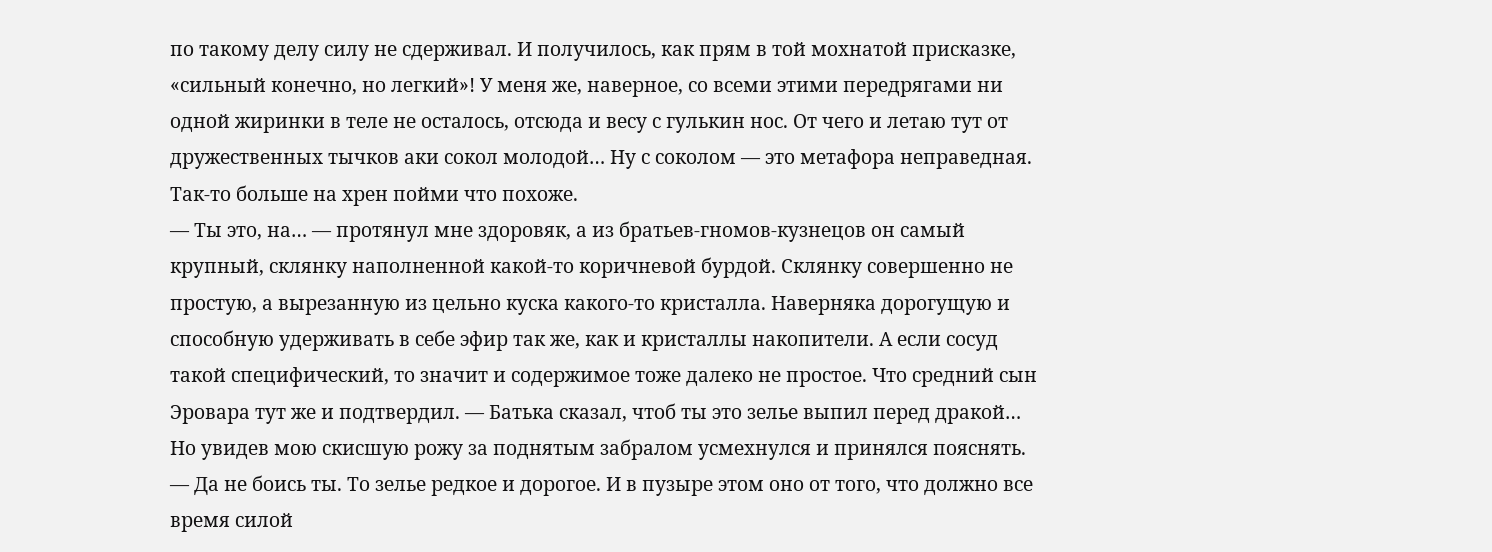по такому делу силу не сдерживал. И получилось, как прям в той мохнатой присказке, «сильный конечно, но легкий»! У меня же, наверное, со всеми этими передрягами ни одной жиринки в теле не осталось, отсюда и весу с гулькин нос. От чего и летаю тут от дружественных тычков аки сокол молодой… Ну с соколом — это метафора неправедная. Так-то больше на хрен пойми что похоже.
— Ты это, на… — протянул мне здоровяк, а из братьев-гномов-кузнецов он самый крупный, склянку наполненной какой-то коричневой бурдой. Склянку совершенно не простую, а вырезанную из цельно куска какого-то кристалла. Наверняка дорогущую и способную удерживать в себе эфир так же, как и кристаллы накопители. А если сосуд такой специфический, то значит и содержимое тоже далеко не простое. Что средний сын Эровара тут же и подтвердил. — Батька сказал, чтоб ты это зелье выпил перед дракой…
Но увидев мою скисшую рожу за поднятым забралом усмехнулся и принялся пояснять.
— Да не боись ты. То зелье редкое и дорогое. И в пузыре этом оно от того, что должно все время силой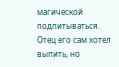магической подпитываться. Отец его сам хотел выпить, но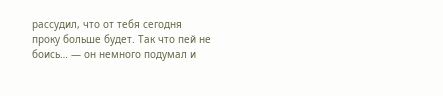рассудил, что от тебя сегодня проку больше будет. Так что пей не боись… — он немного подумал и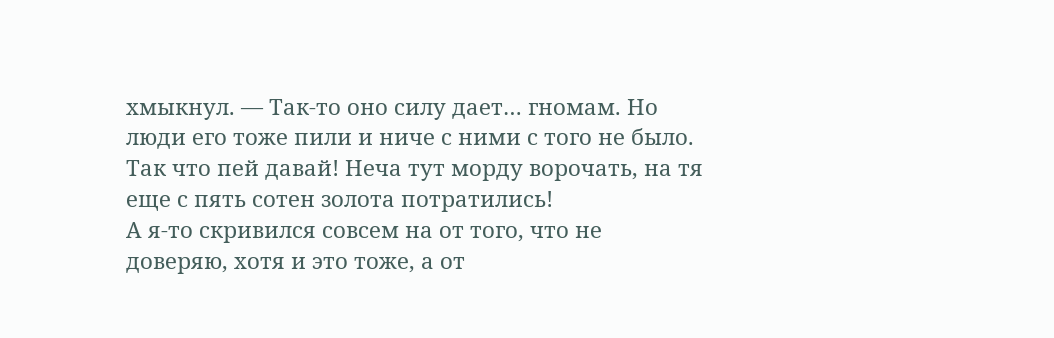хмыкнул. — Так-то оно силу дает… гномам. Но люди его тоже пили и ниче с ними с того не было. Так что пей давай! Неча тут морду ворочать, на тя еще с пять сотен золота потратились!
А я-то скривился совсем на от того, что не доверяю, хотя и это тоже, а от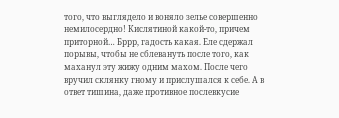того, что выглядело и воняло зелье совершенно немилосердно! Кислятиной какой-то, причем приторной… Бррр, гадость какая. Еле сдержал порывы, чтобы не сблевануть после того, как маханул эту жижу одним махом. После чего вручил склянку гному и прислушался к себе. А в ответ тишина, даже противное послевкусие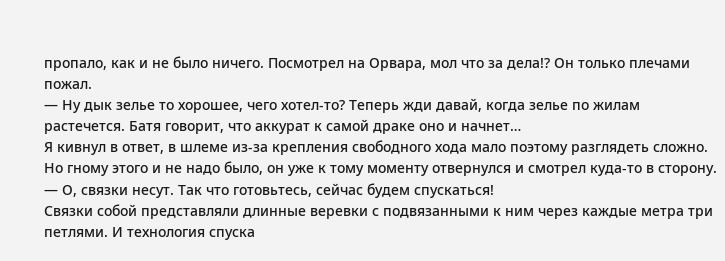пропало, как и не было ничего. Посмотрел на Орвара, мол что за дела!? Он только плечами пожал.
— Ну дык зелье то хорошее, чего хотел-то? Теперь жди давай, когда зелье по жилам растечется. Батя говорит, что аккурат к самой драке оно и начнет…
Я кивнул в ответ, в шлеме из-за крепления свободного хода мало поэтому разглядеть сложно. Но гному этого и не надо было, он уже к тому моменту отвернулся и смотрел куда-то в сторону.
— О, связки несут. Так что готовьтесь, сейчас будем спускаться!
Связки собой представляли длинные веревки с подвязанными к ним через каждые метра три петлями. И технология спуска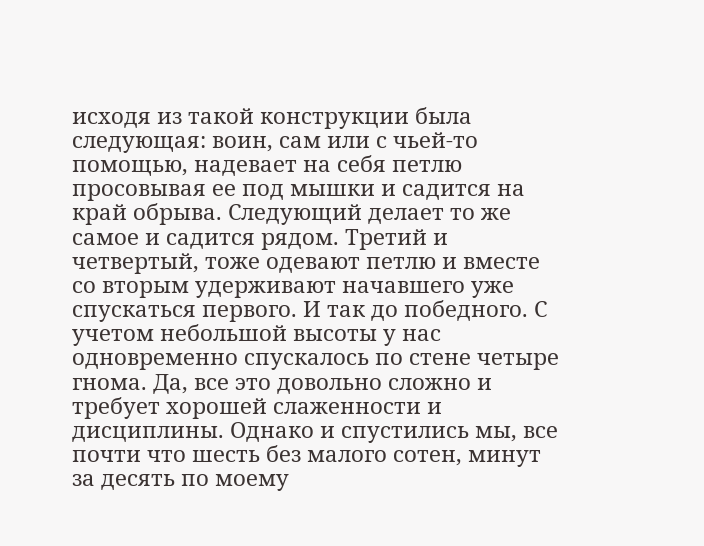исходя из такой конструкции была следующая: воин, сам или с чьей-то помощью, надевает на себя петлю просовывая ее под мышки и садится на край обрыва. Следующий делает то же самое и садится рядом. Третий и четвертый, тоже одевают петлю и вместе со вторым удерживают начавшего уже спускаться первого. И так до победного. С учетом небольшой высоты у нас одновременно спускалось по стене четыре гнома. Да, все это довольно сложно и требует хорошей слаженности и дисциплины. Однако и спустились мы, все почти что шесть без малого сотен, минут за десять по моему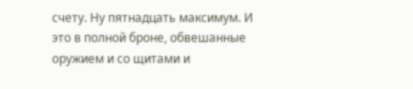счету. Ну пятнадцать максимум. И это в полной броне, обвешанные оружием и со щитами и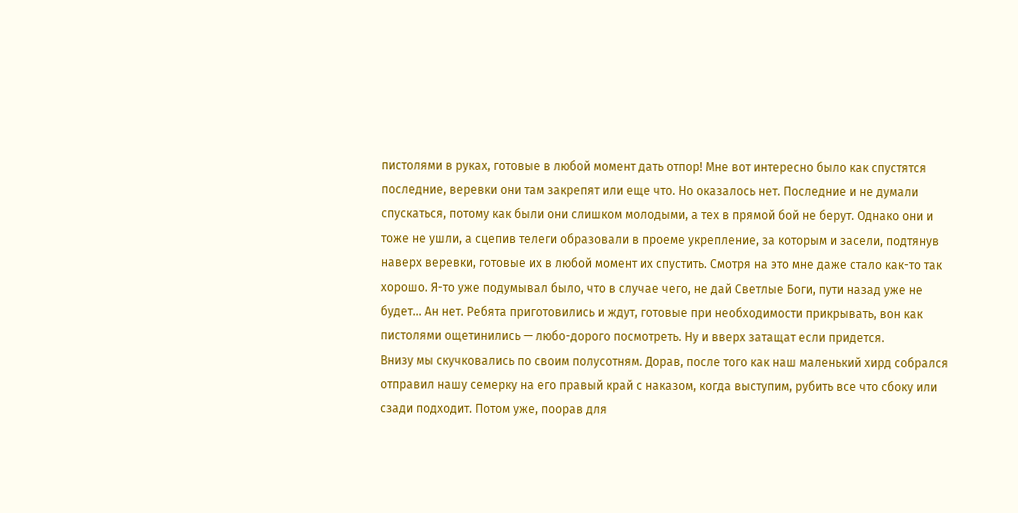пистолями в руках, готовые в любой момент дать отпор! Мне вот интересно было как спустятся последние, веревки они там закрепят или еще что. Но оказалось нет. Последние и не думали спускаться, потому как были они слишком молодыми, а тех в прямой бой не берут. Однако они и тоже не ушли, а сцепив телеги образовали в проеме укрепление, за которым и засели, подтянув наверх веревки, готовые их в любой момент их спустить. Смотря на это мне даже стало как-то так хорошо. Я-то уже подумывал было, что в случае чего, не дай Светлые Боги, пути назад уже не будет… Ан нет. Ребята приготовились и ждут, готовые при необходимости прикрывать, вон как пистолями ощетинились — любо-дорого посмотреть. Ну и вверх затащат если придется.
Внизу мы скучковались по своим полусотням. Дорав, после того как наш маленький хирд собрался отправил нашу семерку на его правый край с наказом, когда выступим, рубить все что сбоку или сзади подходит. Потом уже, поорав для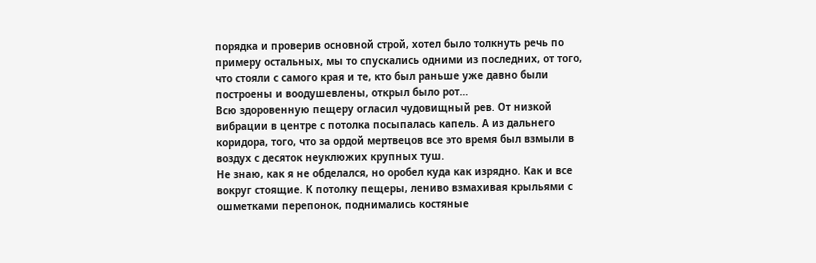порядка и проверив основной строй, хотел было толкнуть речь по примеру остальных, мы то спускались одними из последних, от того, что стояли с самого края и те, кто был раньше уже давно были построены и воодушевлены, открыл было рот…
Всю здоровенную пещеру огласил чудовищный рев. От низкой вибрации в центре с потолка посыпалась капель. А из дальнего коридора, того, что за ордой мертвецов все это время был взмыли в воздух с десяток неуклюжих крупных туш.
Не знаю, как я не обделался, но оробел куда как изрядно. Как и все вокруг стоящие. К потолку пещеры, лениво взмахивая крыльями с ошметками перепонок, поднимались костяные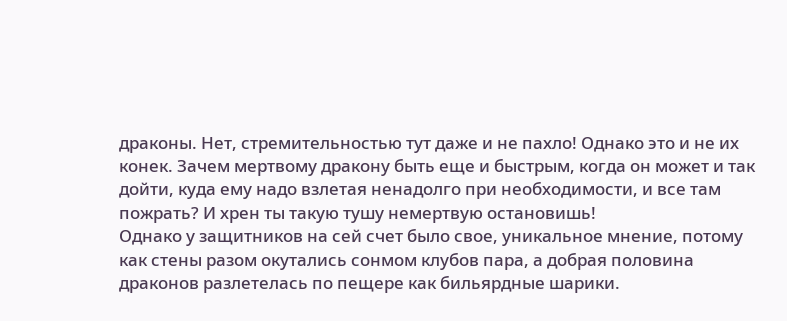драконы. Нет, стремительностью тут даже и не пахло! Однако это и не их конек. Зачем мертвому дракону быть еще и быстрым, когда он может и так дойти, куда ему надо взлетая ненадолго при необходимости, и все там пожрать? И хрен ты такую тушу немертвую остановишь!
Однако у защитников на сей счет было свое, уникальное мнение, потому как стены разом окутались сонмом клубов пара, а добрая половина драконов разлетелась по пещере как бильярдные шарики.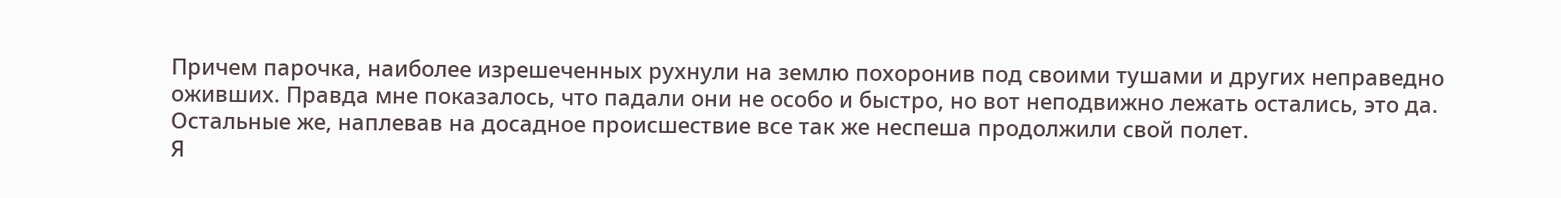Причем парочка, наиболее изрешеченных рухнули на землю похоронив под своими тушами и других неправедно оживших. Правда мне показалось, что падали они не особо и быстро, но вот неподвижно лежать остались, это да. Остальные же, наплевав на досадное происшествие все так же неспеша продолжили свой полет.
Я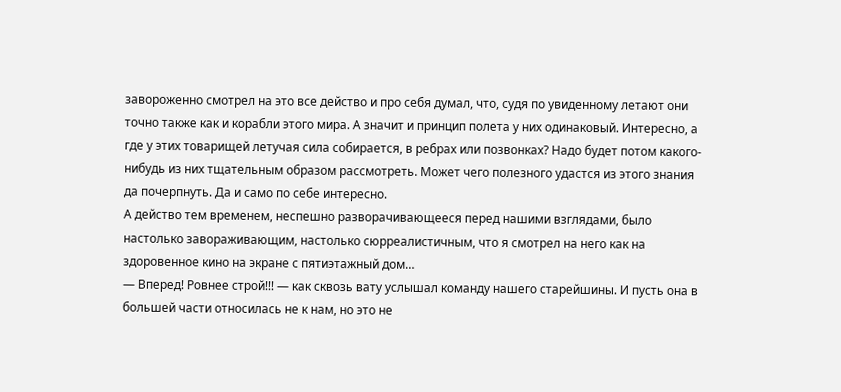завороженно смотрел на это все действо и про себя думал, что, судя по увиденному летают они точно также как и корабли этого мира. А значит и принцип полета у них одинаковый. Интересно, а где у этих товарищей летучая сила собирается, в ребрах или позвонках? Надо будет потом какого-нибудь из них тщательным образом рассмотреть. Может чего полезного удастся из этого знания да почерпнуть. Да и само по себе интересно.
А действо тем временем, неспешно разворачивающееся перед нашими взглядами, было настолько завораживающим, настолько сюрреалистичным, что я смотрел на него как на здоровенное кино на экране с пятиэтажный дом…
— Вперед! Ровнее строй!!! — как сквозь вату услышал команду нашего старейшины. И пусть она в большей части относилась не к нам, но это не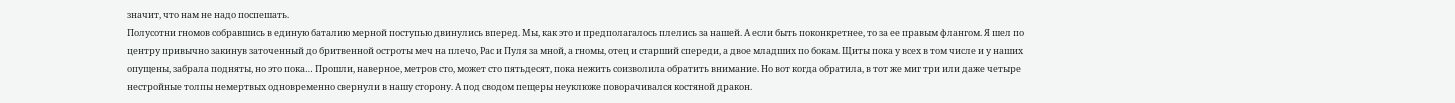значит, что нам не надо поспешать.
Полусотни гномов собравшись в единую баталию мерной поступью двинулись вперед. Мы, как это и предполагалось плелись за нашей. А если быть поконкретнее, то за ее правым флангом. Я шел по центру привычно закинув заточенный до бритвенной остроты меч на плечо, Рас и Пуля за мной, а гномы, отец и старший спереди, а двое младших по бокам. Щиты пока у всех в том числе и у наших опущены, забрала подняты, но это пока… Прошли, наверное, метров сто, может сто пятьдесят, пока нежить соизволила обратить внимание. Но вот когда обратила, в тот же миг три или даже четыре нестройные толпы немертвых одновременно свернули в нашу сторону. А под сводом пещеры неуклюже поворачивался костяной дракон.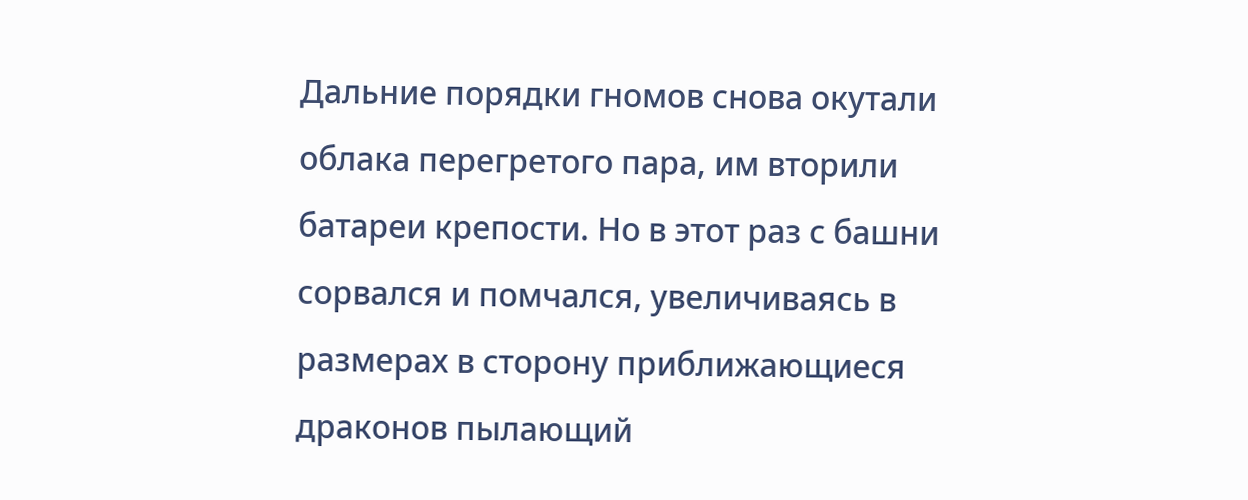Дальние порядки гномов снова окутали облака перегретого пара, им вторили батареи крепости. Но в этот раз с башни сорвался и помчался, увеличиваясь в размерах в сторону приближающиеся драконов пылающий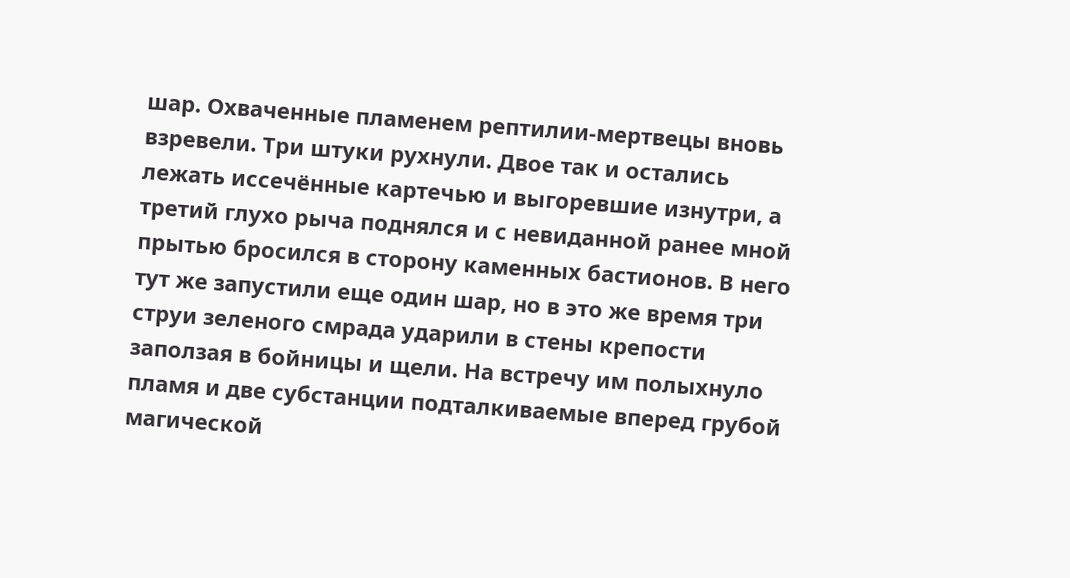шар. Охваченные пламенем рептилии-мертвецы вновь взревели. Три штуки рухнули. Двое так и остались лежать иссечённые картечью и выгоревшие изнутри, а третий глухо рыча поднялся и с невиданной ранее мной прытью бросился в сторону каменных бастионов. В него тут же запустили еще один шар, но в это же время три струи зеленого смрада ударили в стены крепости заползая в бойницы и щели. На встречу им полыхнуло пламя и две субстанции подталкиваемые вперед грубой магической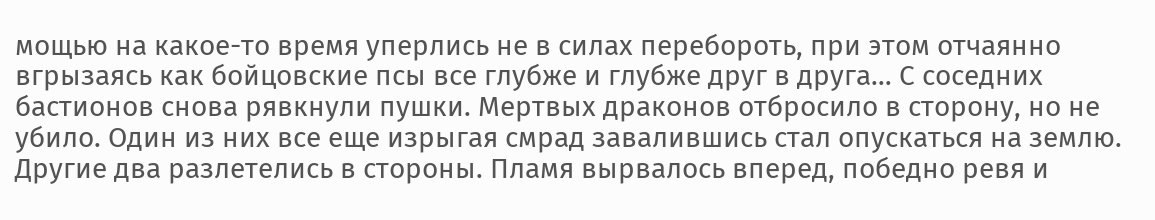мощью на какое-то время уперлись не в силах перебороть, при этом отчаянно вгрызаясь как бойцовские псы все глубже и глубже друг в друга… С соседних бастионов снова рявкнули пушки. Мертвых драконов отбросило в сторону, но не убило. Один из них все еще изрыгая смрад завалившись стал опускаться на землю. Другие два разлетелись в стороны. Пламя вырвалось вперед, победно ревя и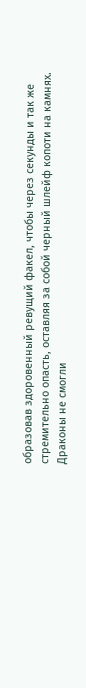образовав здоровенный ревущий факел, чтобы через секунды и так же стремительно опасть, оставляя за собой черный шлейф копоти на камнях. Драконы не смогли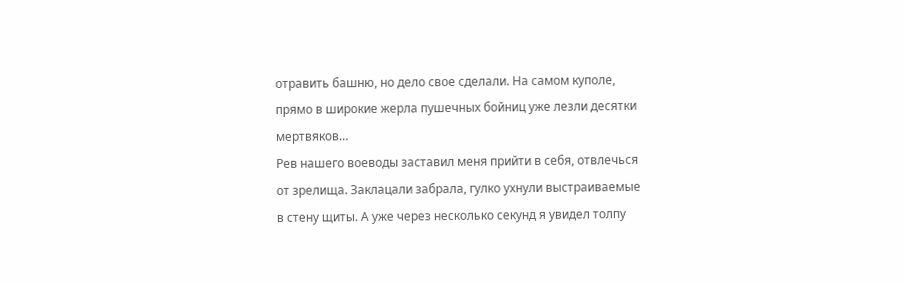отравить башню, но дело свое сделали. На самом куполе, прямо в широкие жерла пушечных бойниц уже лезли десятки мертвяков…
Рев нашего воеводы заставил меня прийти в себя, отвлечься от зрелища. Заклацали забрала, гулко ухнули выстраиваемые в стену щиты. А уже через несколько секунд я увидел толпу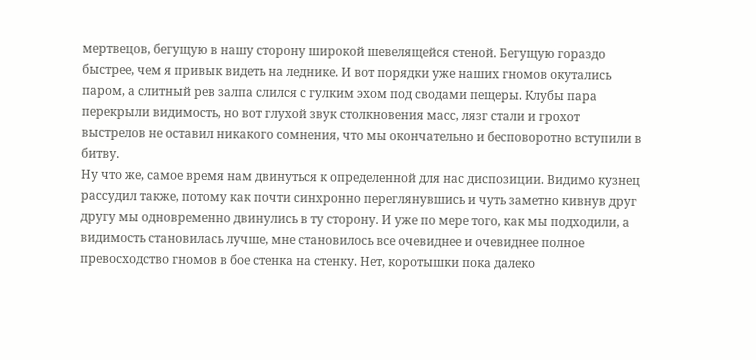мертвецов, бегущую в нашу сторону широкой шевелящейся стеной. Бегущую гораздо быстрее, чем я привык видеть на леднике. И вот порядки уже наших гномов окутались паром, а слитный рев залпа слился с гулким эхом под сводами пещеры. Клубы пара перекрыли видимость, но вот глухой звук столкновения масс, лязг стали и грохот выстрелов не оставил никакого сомнения, что мы окончательно и бесповоротно вступили в битву.
Ну что же, самое время нам двинуться к определенной для нас диспозиции. Видимо кузнец рассудил также, потому как почти синхронно переглянувшись и чуть заметно кивнув друг другу мы одновременно двинулись в ту сторону. И уже по мере того, как мы подходили, а видимость становилась лучше, мне становилось все очевиднее и очевиднее полное превосходство гномов в бое стенка на стенку. Нет, коротышки пока далеко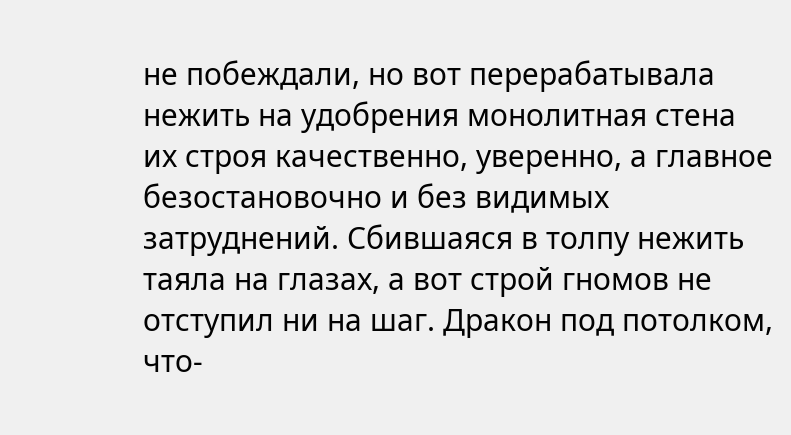не побеждали, но вот перерабатывала нежить на удобрения монолитная стена их строя качественно, уверенно, а главное безостановочно и без видимых затруднений. Сбившаяся в толпу нежить таяла на глазах, а вот строй гномов не отступил ни на шаг. Дракон под потолком, что-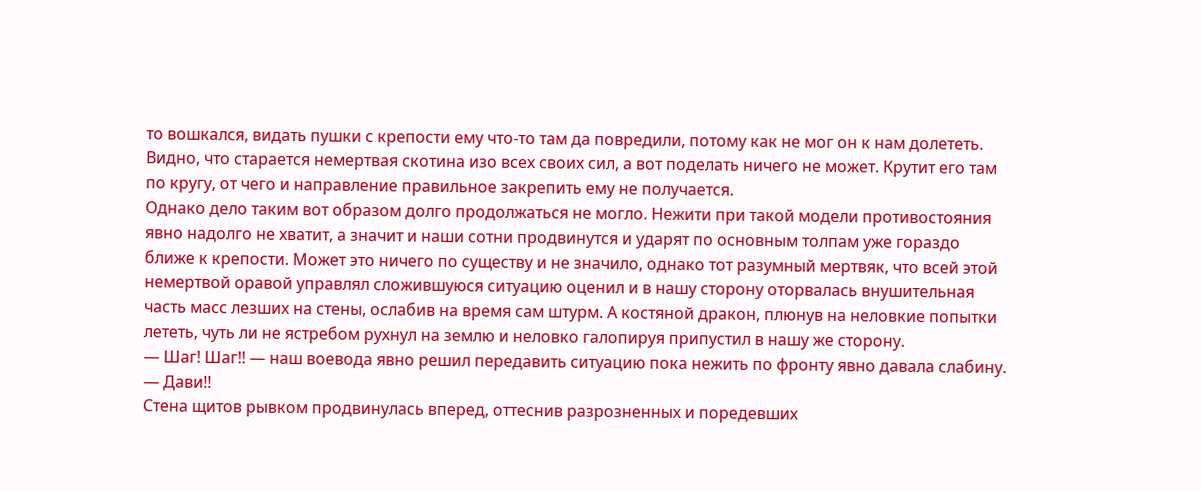то вошкался, видать пушки с крепости ему что-то там да повредили, потому как не мог он к нам долететь. Видно, что старается немертвая скотина изо всех своих сил, а вот поделать ничего не может. Крутит его там по кругу, от чего и направление правильное закрепить ему не получается.
Однако дело таким вот образом долго продолжаться не могло. Нежити при такой модели противостояния явно надолго не хватит, а значит и наши сотни продвинутся и ударят по основным толпам уже гораздо ближе к крепости. Может это ничего по существу и не значило, однако тот разумный мертвяк, что всей этой немертвой оравой управлял сложившуюся ситуацию оценил и в нашу сторону оторвалась внушительная часть масс лезших на стены, ослабив на время сам штурм. А костяной дракон, плюнув на неловкие попытки лететь, чуть ли не ястребом рухнул на землю и неловко галопируя припустил в нашу же сторону.
— Шаг! Шаг!! — наш воевода явно решил передавить ситуацию пока нежить по фронту явно давала слабину. — Дави!!
Стена щитов рывком продвинулась вперед, оттеснив разрозненных и поредевших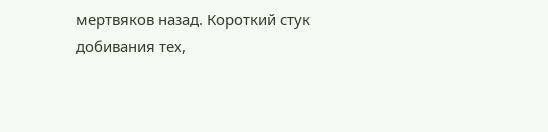мертвяков назад. Короткий стук добивания тех,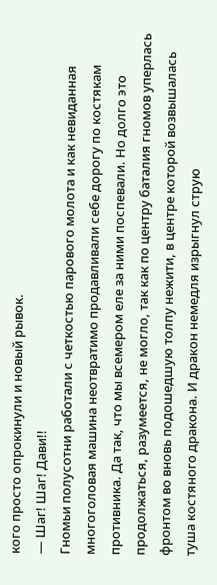кого просто опрокинули и новый рывок.
— Шаг! Шаг! Дави!!
Гномьи полусотни работали с четкостью парового молота и как невиданная многоголовая машина неотвратимо продавливали себе дорогу по костякам противника. Да так, что мы всемером еле за ними поспевали. Но долго это продолжаться, разумеется, не могло, так как по центру баталия гномов уперлась фронтом во вновь подошедшую толпу нежити, в центре которой возвышалась туша костяного дракона. И дракон немедля изрыгнул струю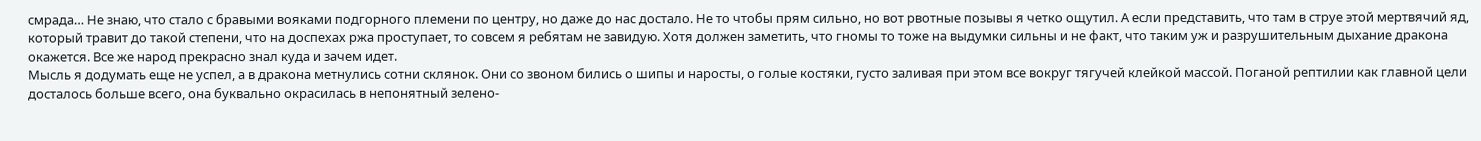смрада… Не знаю, что стало с бравыми вояками подгорного племени по центру, но даже до нас достало. Не то чтобы прям сильно, но вот рвотные позывы я четко ощутил. А если представить, что там в струе этой мертвячий яд, который травит до такой степени, что на доспехах ржа проступает, то совсем я ребятам не завидую. Хотя должен заметить, что гномы то тоже на выдумки сильны и не факт, что таким уж и разрушительным дыхание дракона окажется. Все же народ прекрасно знал куда и зачем идет.
Мысль я додумать еще не успел, а в дракона метнулись сотни склянок. Они со звоном бились о шипы и наросты, о голые костяки, густо заливая при этом все вокруг тягучей клейкой массой. Поганой рептилии как главной цели досталось больше всего, она буквально окрасилась в непонятный зелено-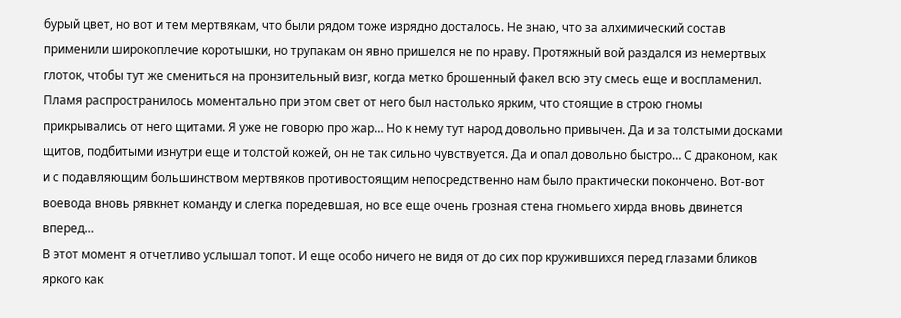бурый цвет, но вот и тем мертвякам, что были рядом тоже изрядно досталось. Не знаю, что за алхимический состав применили широкоплечие коротышки, но трупакам он явно пришелся не по нраву. Протяжный вой раздался из немертвых глоток, чтобы тут же смениться на пронзительный визг, когда метко брошенный факел всю эту смесь еще и воспламенил. Пламя распространилось моментально при этом свет от него был настолько ярким, что стоящие в строю гномы прикрывались от него щитами. Я уже не говорю про жар… Но к нему тут народ довольно привычен. Да и за толстыми досками щитов, подбитыми изнутри еще и толстой кожей, он не так сильно чувствуется. Да и опал довольно быстро… С драконом, как и с подавляющим большинством мертвяков противостоящим непосредственно нам было практически покончено. Вот-вот воевода вновь рявкнет команду и слегка поредевшая, но все еще очень грозная стена гномьего хирда вновь двинется вперед…
В этот момент я отчетливо услышал топот. И еще особо ничего не видя от до сих пор кружившихся перед глазами бликов яркого как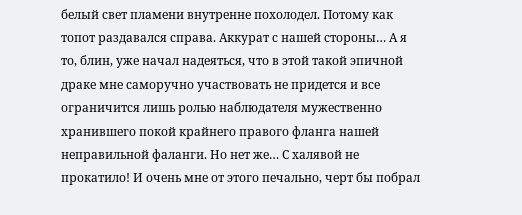белый свет пламени внутренне похолодел. Потому как топот раздавался справа. Аккурат с нашей стороны… А я то, блин, уже начал надеяться, что в этой такой эпичной драке мне саморучно участвовать не придется и все ограничится лишь ролью наблюдателя мужественно хранившего покой крайнего правого фланга нашей неправильной фаланги. Но нет же… С халявой не прокатило! И очень мне от этого печально, черт бы побрал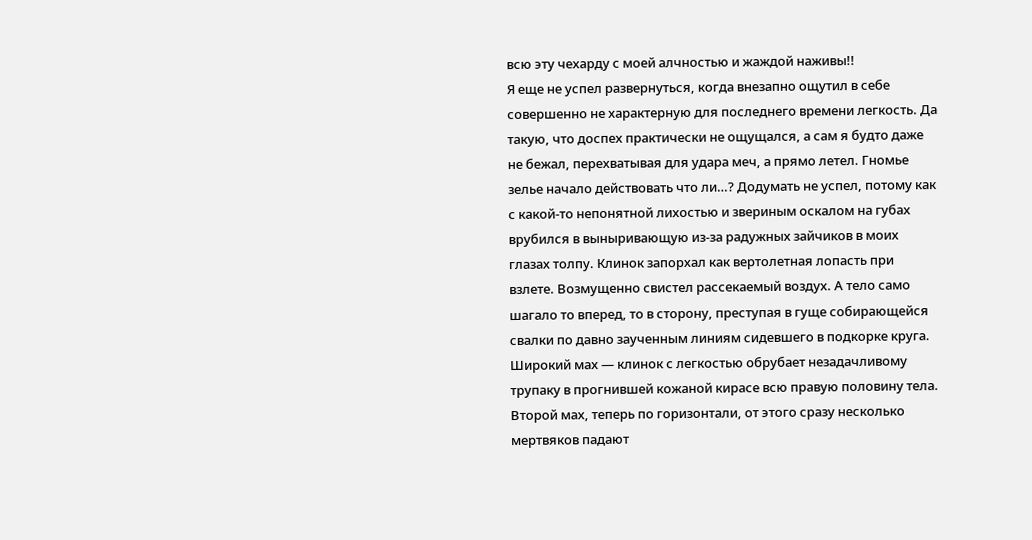всю эту чехарду с моей алчностью и жаждой наживы!!
Я еще не успел развернуться, когда внезапно ощутил в себе совершенно не характерную для последнего времени легкость. Да такую, что доспех практически не ощущался, а сам я будто даже не бежал, перехватывая для удара меч, а прямо летел. Гномье зелье начало действовать что ли…? Додумать не успел, потому как с какой-то непонятной лихостью и звериным оскалом на губах врубился в выныривающую из-за радужных зайчиков в моих глазах толпу. Клинок запорхал как вертолетная лопасть при взлете. Возмущенно свистел рассекаемый воздух. А тело само шагало то вперед, то в сторону, преступая в гуще собирающейся свалки по давно заученным линиям сидевшего в подкорке круга. Широкий мах — клинок с легкостью обрубает незадачливому трупаку в прогнившей кожаной кирасе всю правую половину тела. Второй мах, теперь по горизонтали, от этого сразу несколько мертвяков падают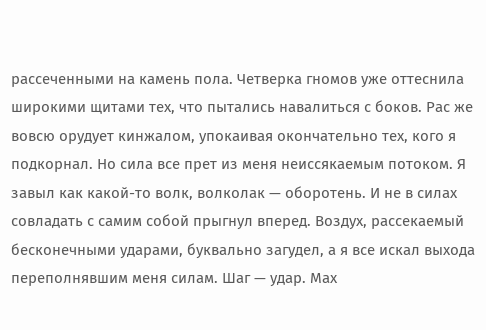рассеченными на камень пола. Четверка гномов уже оттеснила широкими щитами тех, что пытались навалиться с боков. Рас же вовсю орудует кинжалом, упокаивая окончательно тех, кого я подкорнал. Но сила все прет из меня неиссякаемым потоком. Я завыл как какой-то волк, волколак — оборотень. И не в силах совладать с самим собой прыгнул вперед. Воздух, рассекаемый бесконечными ударами, буквально загудел, а я все искал выхода переполнявшим меня силам. Шаг — удар. Мах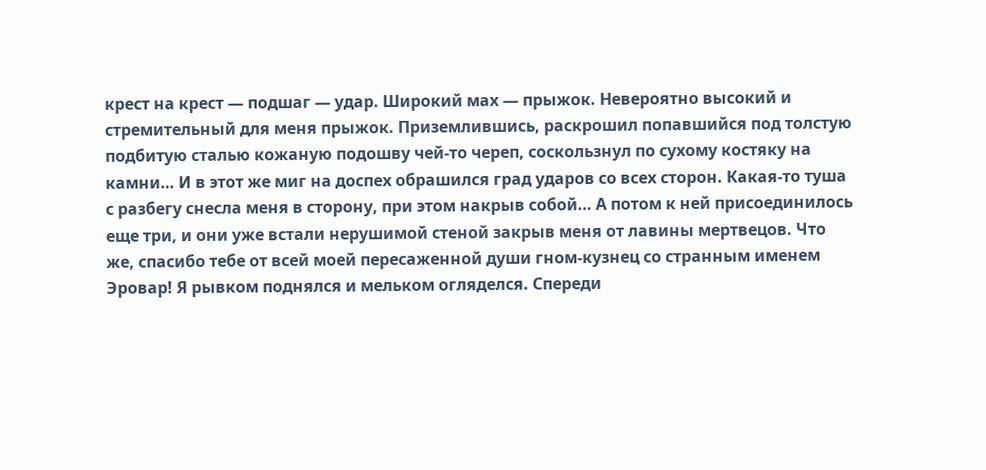крест на крест — подшаг — удар. Широкий мах — прыжок. Невероятно высокий и стремительный для меня прыжок. Приземлившись, раскрошил попавшийся под толстую подбитую сталью кожаную подошву чей-то череп, соскользнул по сухому костяку на камни… И в этот же миг на доспех обрашился град ударов со всех сторон. Какая-то туша с разбегу снесла меня в сторону, при этом накрыв собой… А потом к ней присоединилось еще три, и они уже встали нерушимой стеной закрыв меня от лавины мертвецов. Что же, спасибо тебе от всей моей пересаженной души гном-кузнец со странным именем Эровар! Я рывком поднялся и мельком огляделся. Спереди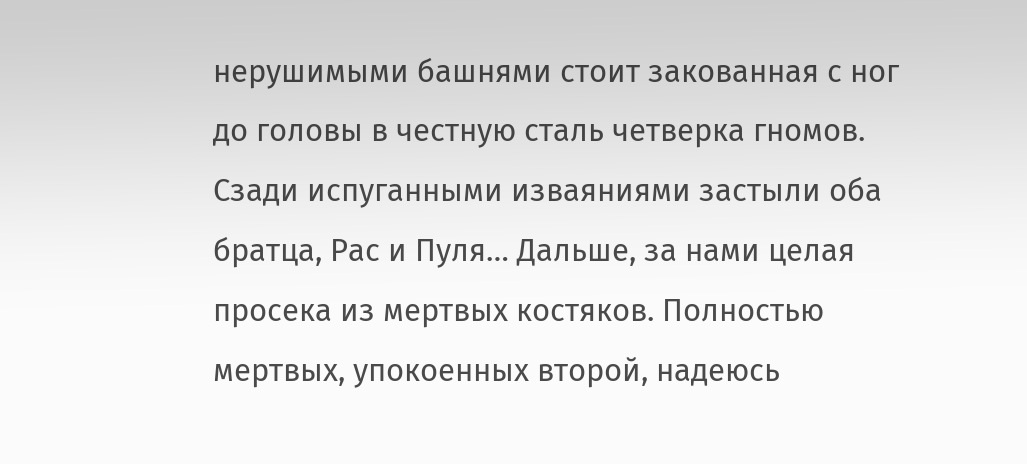нерушимыми башнями стоит закованная с ног до головы в честную сталь четверка гномов. Сзади испуганными изваяниями застыли оба братца, Рас и Пуля… Дальше, за нами целая просека из мертвых костяков. Полностью мертвых, упокоенных второй, надеюсь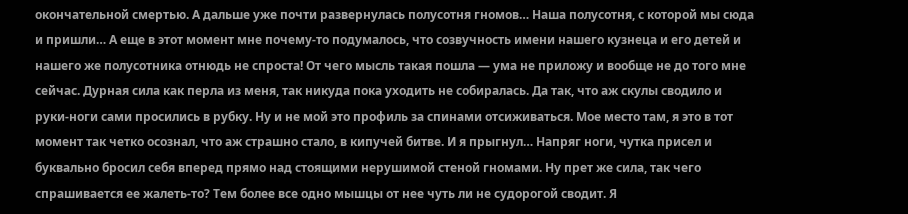окончательной смертью. А дальше уже почти развернулась полусотня гномов… Наша полусотня, с которой мы сюда и пришли… А еще в этот момент мне почему-то подумалось, что созвучность имени нашего кузнеца и его детей и нашего же полусотника отнюдь не спроста! От чего мысль такая пошла — ума не приложу и вообще не до того мне сейчас. Дурная сила как перла из меня, так никуда пока уходить не собиралась. Да так, что аж скулы сводило и руки-ноги сами просились в рубку. Ну и не мой это профиль за спинами отсиживаться. Мое место там, я это в тот момент так четко осознал, что аж страшно стало, в кипучей битве. И я прыгнул… Напряг ноги, чутка присел и буквально бросил себя вперед прямо над стоящими нерушимой стеной гномами. Ну прет же сила, так чего спрашивается ее жалеть-то? Тем более все одно мышцы от нее чуть ли не судорогой сводит. Я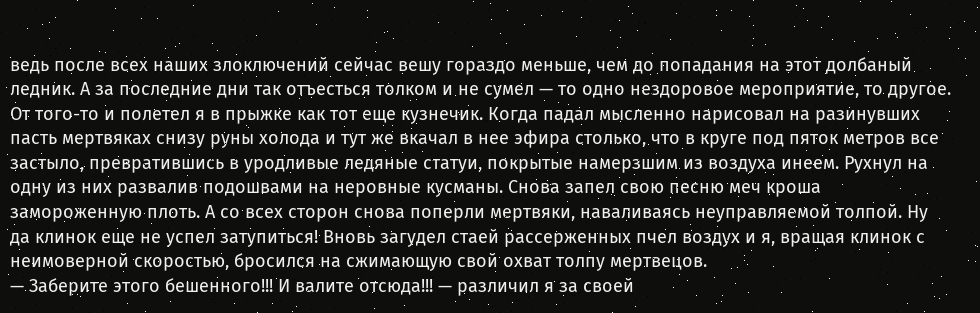ведь после всех наших злоключений сейчас вешу гораздо меньше, чем до попадания на этот долбаный ледник. А за последние дни так отъесться толком и не сумел — то одно нездоровое мероприятие, то другое. От того-то и полетел я в прыжке как тот еще кузнечик. Когда падал мысленно нарисовал на разинувших пасть мертвяках снизу руны холода и тут же вкачал в нее эфира столько, что в круге под пяток метров все застыло, превратившись в уродливые ледяные статуи, покрытые намерзшим из воздуха инеем. Рухнул на одну из них развалив подошвами на неровные кусманы. Снова запел свою песню меч кроша замороженную плоть. А со всех сторон снова поперли мертвяки, наваливаясь неуправляемой толпой. Ну да клинок еще не успел затупиться! Вновь загудел стаей рассерженных пчел воздух и я, вращая клинок с неимоверной скоростью, бросился на сжимающую свой охват толпу мертвецов.
— Заберите этого бешенного!!! И валите отсюда!!! — различил я за своей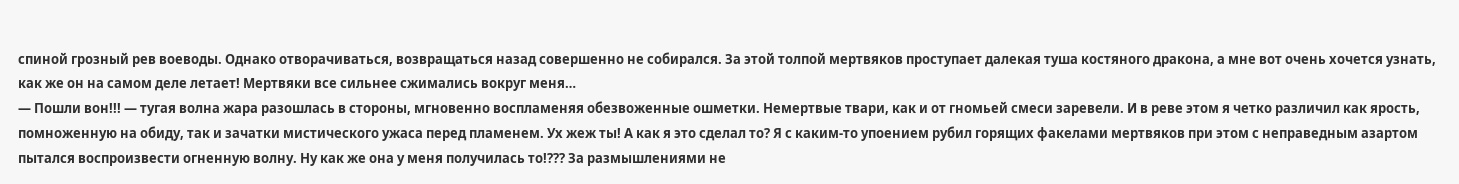спиной грозный рев воеводы. Однако отворачиваться, возвращаться назад совершенно не собирался. За этой толпой мертвяков проступает далекая туша костяного дракона, а мне вот очень хочется узнать, как же он на самом деле летает! Мертвяки все сильнее сжимались вокруг меня…
— Пошли вон!!! — тугая волна жара разошлась в стороны, мгновенно воспламеняя обезвоженные ошметки. Немертвые твари, как и от гномьей смеси заревели. И в реве этом я четко различил как ярость, помноженную на обиду, так и зачатки мистического ужаса перед пламенем. Ух жеж ты! А как я это сделал то? Я с каким-то упоением рубил горящих факелами мертвяков при этом с неправедным азартом пытался воспроизвести огненную волну. Ну как же она у меня получилась то!??? За размышлениями не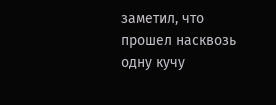заметил, что прошел насквозь одну кучу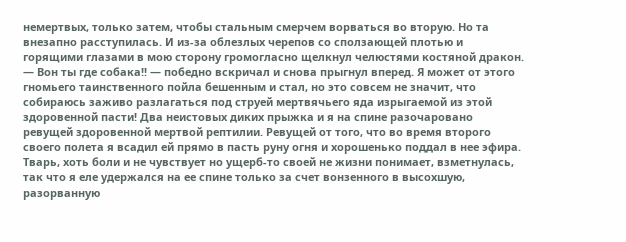немертвых, только затем, чтобы стальным смерчем ворваться во вторую. Но та внезапно расступилась. И из-за облезлых черепов со сползающей плотью и горящими глазами в мою сторону громогласно щелкнул челюстями костяной дракон.
— Вон ты где собака!! — победно вскричал и снова прыгнул вперед. Я может от этого гномьего таинственного пойла бешенным и стал, но это совсем не значит, что собираюсь заживо разлагаться под струей мертвячьего яда изрыгаемой из этой здоровенной пасти! Два неистовых диких прыжка и я на спине разочаровано ревущей здоровенной мертвой рептилии. Ревущей от того, что во время второго своего полета я всадил ей прямо в пасть руну огня и хорошенько поддал в нее эфира. Тварь, хоть боли и не чувствует но ущерб-то своей не жизни понимает, взметнулась, так что я еле удержался на ее спине только за счет вонзенного в высохшую, разорванную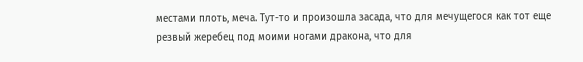местами плоть, меча. Тут-то и произошла засада, что для мечущегося как тот еще резвый жеребец под моими ногами дракона, что для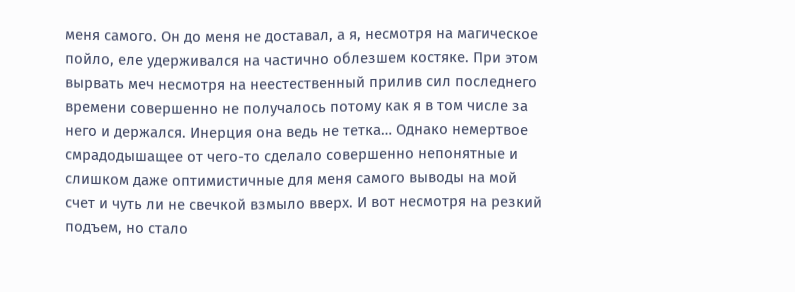меня самого. Он до меня не доставал, а я, несмотря на магическое пойло, еле удерживался на частично облезшем костяке. При этом вырвать меч несмотря на неестественный прилив сил последнего времени совершенно не получалось потому как я в том числе за него и держался. Инерция она ведь не тетка… Однако немертвое смрадодышащее от чего-то сделало совершенно непонятные и слишком даже оптимистичные для меня самого выводы на мой счет и чуть ли не свечкой взмыло вверх. И вот несмотря на резкий подъем, но стало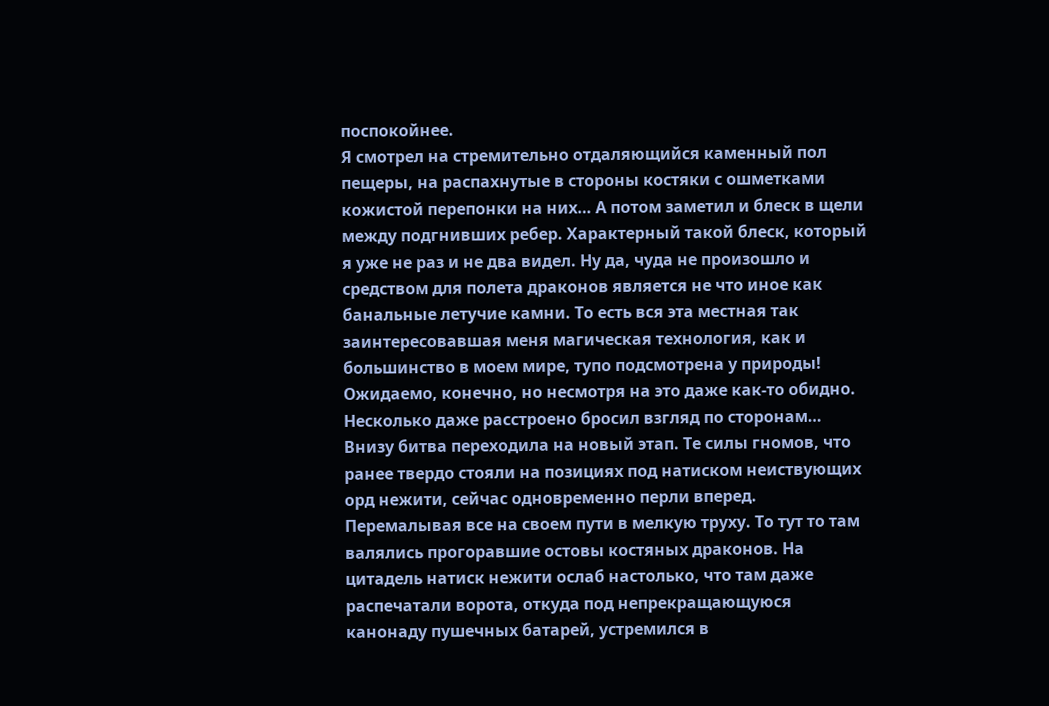поспокойнее.
Я смотрел на стремительно отдаляющийся каменный пол пещеры, на распахнутые в стороны костяки с ошметками кожистой перепонки на них… А потом заметил и блеск в щели между подгнивших ребер. Характерный такой блеск, который я уже не раз и не два видел. Ну да, чуда не произошло и средством для полета драконов является не что иное как банальные летучие камни. То есть вся эта местная так заинтересовавшая меня магическая технология, как и большинство в моем мире, тупо подсмотрена у природы! Ожидаемо, конечно, но несмотря на это даже как-то обидно. Несколько даже расстроено бросил взгляд по сторонам…
Внизу битва переходила на новый этап. Те силы гномов, что ранее твердо стояли на позициях под натиском неиствующих орд нежити, сейчас одновременно перли вперед. Перемалывая все на своем пути в мелкую труху. То тут то там валялись прогоравшие остовы костяных драконов. На цитадель натиск нежити ослаб настолько, что там даже распечатали ворота, откуда под непрекращающуюся канонаду пушечных батарей, устремился в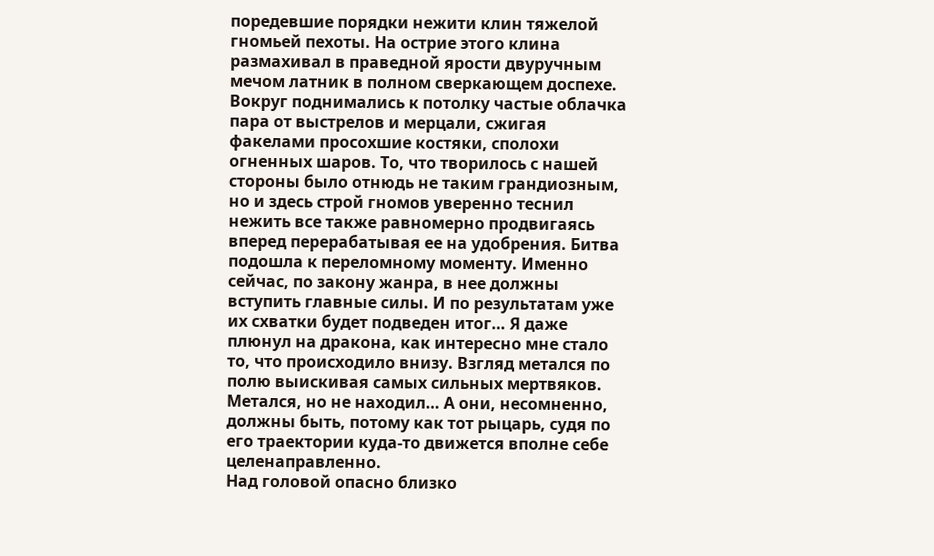поредевшие порядки нежити клин тяжелой гномьей пехоты. На острие этого клина размахивал в праведной ярости двуручным мечом латник в полном сверкающем доспехе. Вокруг поднимались к потолку частые облачка пара от выстрелов и мерцали, сжигая факелами просохшие костяки, сполохи огненных шаров. То, что творилось с нашей стороны было отнюдь не таким грандиозным, но и здесь строй гномов уверенно теснил нежить все также равномерно продвигаясь вперед перерабатывая ее на удобрения. Битва подошла к переломному моменту. Именно сейчас, по закону жанра, в нее должны вступить главные силы. И по результатам уже их схватки будет подведен итог… Я даже плюнул на дракона, как интересно мне стало то, что происходило внизу. Взгляд метался по полю выискивая самых сильных мертвяков. Метался, но не находил… А они, несомненно, должны быть, потому как тот рыцарь, судя по его траектории куда-то движется вполне себе целенаправленно.
Над головой опасно близко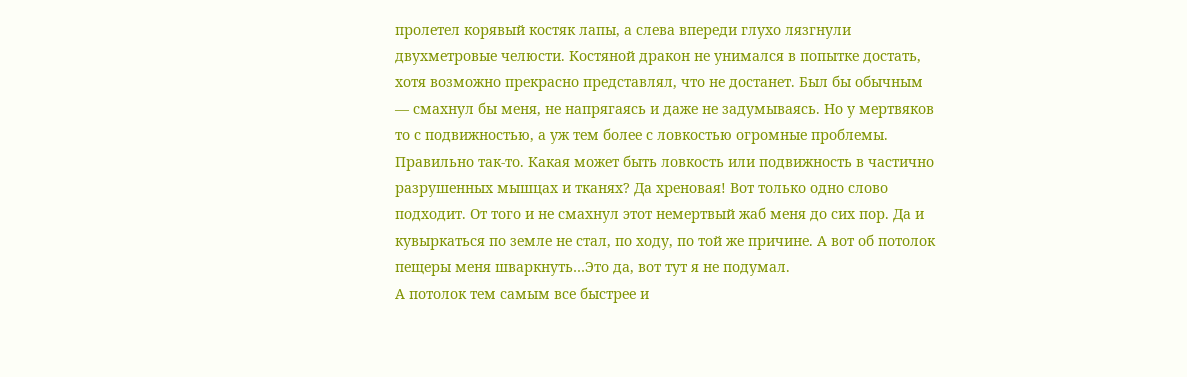пролетел корявый костяк лапы, а слева впереди глухо лязгнули двухметровые челюсти. Костяной дракон не унимался в попытке достать, хотя возможно прекрасно представлял, что не достанет. Был бы обычным — смахнул бы меня, не напрягаясь и даже не задумываясь. Но у мертвяков то с подвижностью, а уж тем более с ловкостью огромные проблемы. Правильно так-то. Какая может быть ловкость или подвижность в частично разрушенных мышцах и тканях? Да хреновая! Вот только одно слово подходит. От того и не смахнул этот немертвый жаб меня до сих пор. Да и кувыркаться по земле не стал, по ходу, по той же причине. А вот об потолок пещеры меня шваркнуть…Это да, вот тут я не подумал.
А потолок тем самым все быстрее и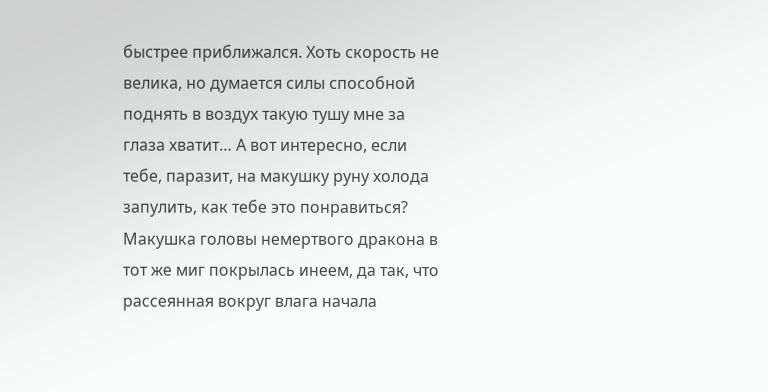быстрее приближался. Хоть скорость не велика, но думается силы способной поднять в воздух такую тушу мне за глаза хватит… А вот интересно, если тебе, паразит, на макушку руну холода запулить, как тебе это понравиться?
Макушка головы немертвого дракона в тот же миг покрылась инеем, да так, что рассеянная вокруг влага начала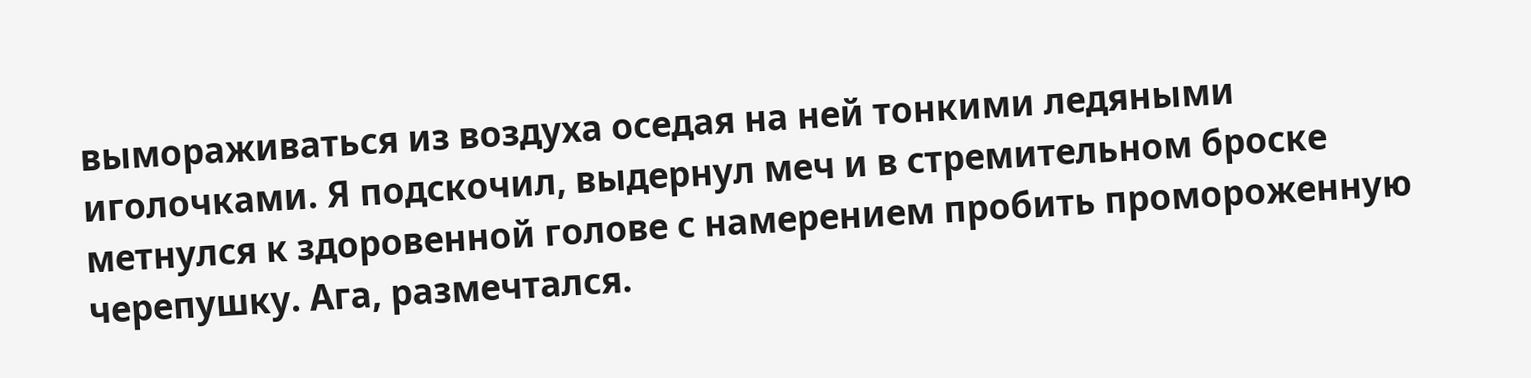вымораживаться из воздуха оседая на ней тонкими ледяными иголочками. Я подскочил, выдернул меч и в стремительном броске метнулся к здоровенной голове с намерением пробить промороженную черепушку. Ага, размечтался.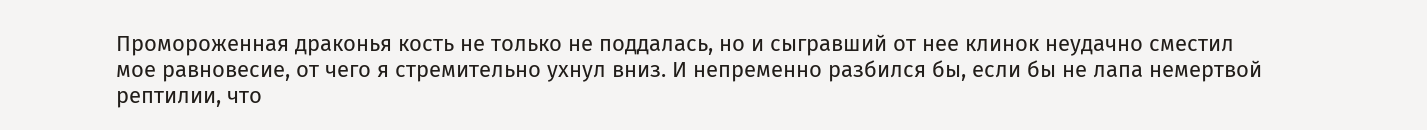Промороженная драконья кость не только не поддалась, но и сыгравший от нее клинок неудачно сместил мое равновесие, от чего я стремительно ухнул вниз. И непременно разбился бы, если бы не лапа немертвой рептилии, что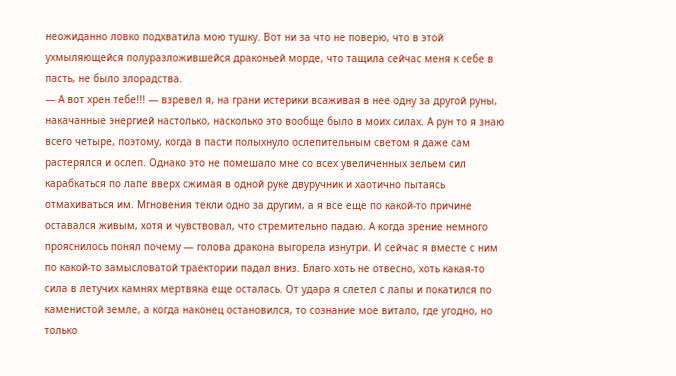неожиданно ловко подхватила мою тушку. Вот ни за что не поверю, что в этой ухмыляющейся полуразложившейся драконьей морде, что тащила сейчас меня к себе в пасть, не было злорадства.
— А вот хрен тебе!!! — взревел я, на грани истерики всаживая в нее одну за другой руны, накачанные энергией настолько, насколько это вообще было в моих силах. А рун то я знаю всего четыре, поэтому, когда в пасти полыхнуло ослепительным светом я даже сам растерялся и ослеп. Однако это не помешало мне со всех увеличенных зельем сил карабкаться по лапе вверх сжимая в одной руке двуручник и хаотично пытаясь отмахиваться им. Мгновения текли одно за другим, а я все еще по какой-то причине оставался живым, хотя и чувствовал, что стремительно падаю. А когда зрение немного прояснилось понял почему — голова дракона выгорела изнутри. И сейчас я вместе с ним по какой-то замысловатой траектории падал вниз. Благо хоть не отвесно, хоть какая-то сила в летучих камнях мертвяка еще осталась. От удара я слетел с лапы и покатился по каменистой земле, а когда наконец остановился, то сознание мое витало, где угодно, но только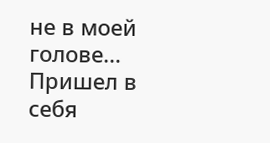не в моей голове…
Пришел в себя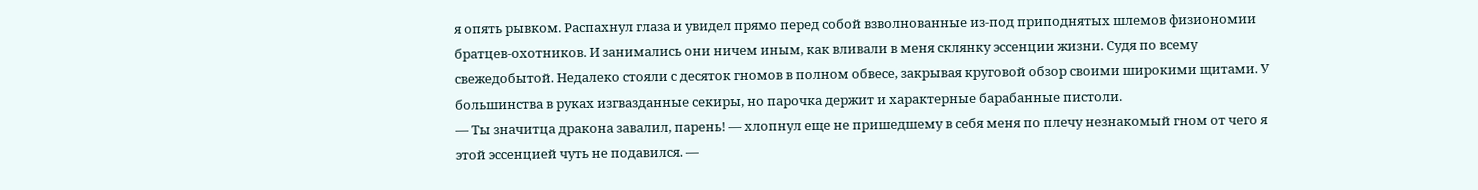я опять рывком. Распахнул глаза и увидел прямо перед собой взволнованные из-под приподнятых шлемов физиономии братцев-охотников. И занимались они ничем иным, как вливали в меня склянку эссенции жизни. Судя по всему свежедобытой. Недалеко стояли с десяток гномов в полном обвесе, закрывая круговой обзор своими широкими щитами. У большинства в руках изгвазданные секиры, но парочка держит и характерные барабанные пистоли.
— Ты значитца дракона завалил, парень! — хлопнул еще не пришедшему в себя меня по плечу незнакомый гном от чего я этой эссенцией чуть не подавился. —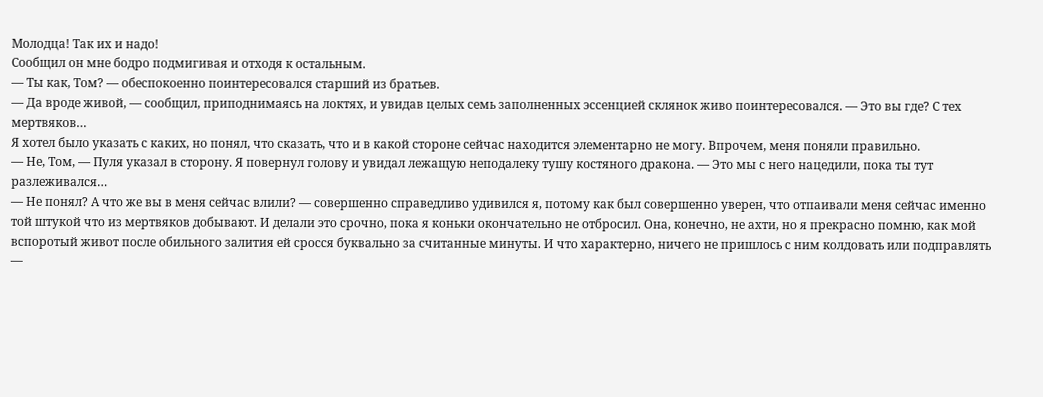Молодца! Так их и надо!
Сообщил он мне бодро подмигивая и отходя к остальным.
— Ты как, Том? — обеспокоенно поинтересовался старший из братьев.
— Да вроде живой, — сообщил, приподнимаясь на локтях, и увидав целых семь заполненных эссенцией склянок живо поинтересовался. — Это вы где? С тех мертвяков…
Я хотел было указать с каких, но понял, что сказать, что и в какой стороне сейчас находится элементарно не могу. Впрочем, меня поняли правильно.
— Не, Том, — Пуля указал в сторону. Я повернул голову и увидал лежащую неподалеку тушу костяного дракона. — Это мы с него нацедили, пока ты тут разлеживался…
— Не понял? А что же вы в меня сейчас влили? — совершенно справедливо удивился я, потому как был совершенно уверен, что отпаивали меня сейчас именно той штукой что из мертвяков добывают. И делали это срочно, пока я коньки окончательно не отбросил. Она, конечно, не ахти, но я прекрасно помню, как мой вспоротый живот после обильного залития ей сросся буквально за считанные минуты. И что характерно, ничего не пришлось с ним колдовать или подправлять —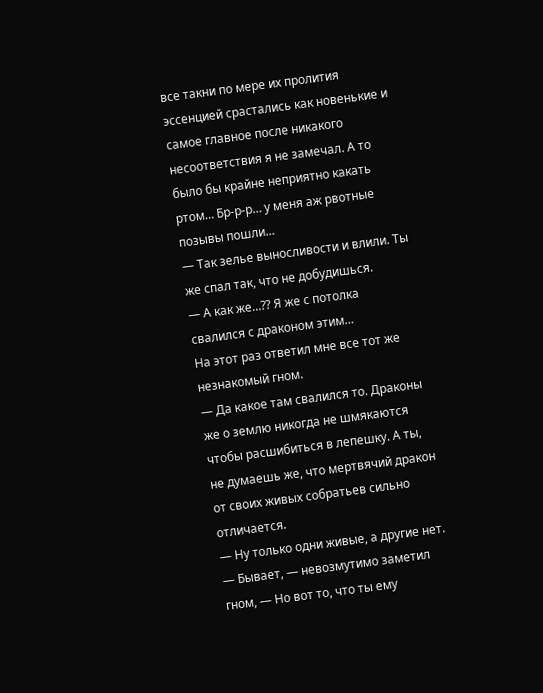все такни по мере их пролития эссенцией срастались как новенькие и самое главное после никакого несоответствия я не замечал. А то было бы крайне неприятно какать ртом… Бр-р-р… у меня аж рвотные позывы пошли…
— Так зелье выносливости и влили. Ты же спал так, что не добудишься.
— А как же…?? Я же с потолка свалился с драконом этим…
На этот раз ответил мне все тот же незнакомый гном.
— Да какое там свалился то. Драконы же о землю никогда не шмякаются чтобы расшибиться в лепешку. А ты, не думаешь же, что мертвячий дракон от своих живых собратьев сильно отличается.
— Ну только одни живые, а другие нет.
— Бывает, — невозмутимо заметил гном, — Но вот то, что ты ему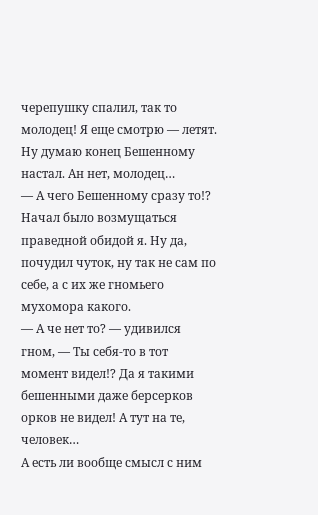черепушку спалил, так то молодец! Я еще смотрю — летят. Ну думаю конец Бешенному настал. Ан нет, молодец…
— А чего Бешенному сразу то!?
Начал было возмущаться праведной обидой я. Ну да, почудил чуток, ну так не сам по себе, а с их же гномьего мухомора какого.
— А че нет то? — удивился гном, — Ты себя-то в тот момент видел!? Да я такими бешенными даже берсерков орков не видел! А тут на те, человек…
А есть ли вообще смысл с ним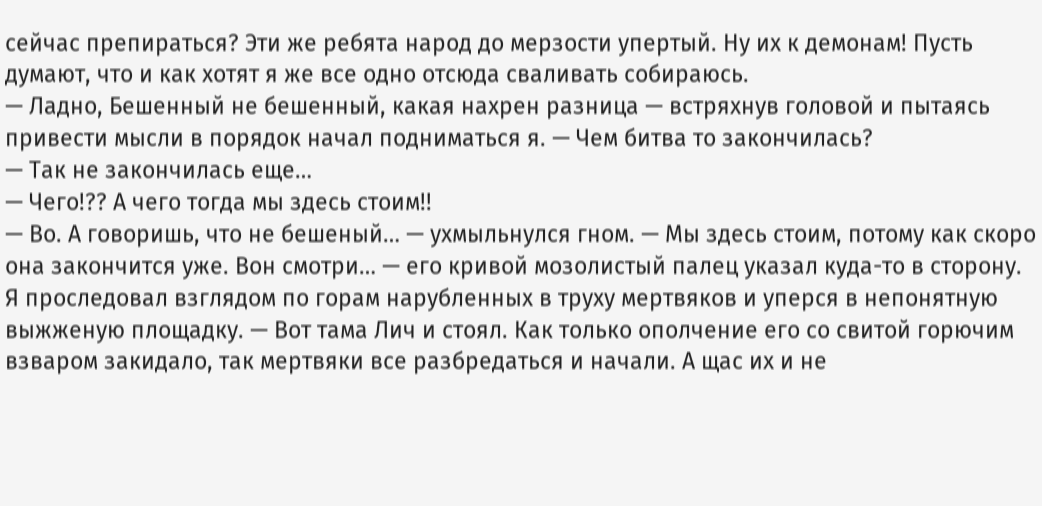сейчас препираться? Эти же ребята народ до мерзости упертый. Ну их к демонам! Пусть думают, что и как хотят я же все одно отсюда сваливать собираюсь.
— Ладно, Бешенный не бешенный, какая нахрен разница — встряхнув головой и пытаясь привести мысли в порядок начал подниматься я. — Чем битва то закончилась?
— Так не закончилась еще…
— Чего!?? А чего тогда мы здесь стоим!!
— Во. А говоришь, что не бешеный… — ухмыльнулся гном. — Мы здесь стоим, потому как скоро она закончится уже. Вон смотри… — его кривой мозолистый палец указал куда-то в сторону. Я проследовал взглядом по горам нарубленных в труху мертвяков и уперся в непонятную выжженую площадку. — Вот тама Лич и стоял. Как только ополчение его со свитой горючим взваром закидало, так мертвяки все разбредаться и начали. А щас их и не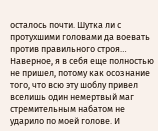осталось почти. Шутка ли с протухшими головами да воевать против правильного строя…
Наверное, я в себя еще полностью не пришел, потому как осознание того, что всю эту шоблу привел вселишь один немертвый маг стремительным набатом не ударило по моей голове. И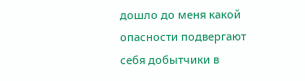дошло до меня какой опасности подвергают себя добытчики в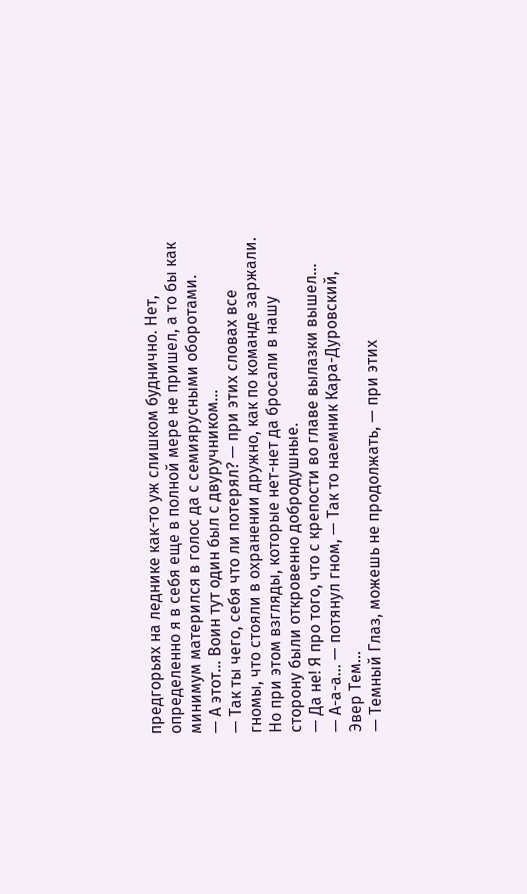предгорьях на леднике как-то уж слишком буднично. Нет, определенно я в себя еще в полной мере не пришел, а то бы как минимум матерился в голос да с семиярусными оборотами.
— А этот… Воин тут один был с двуручником…
— Так ты чего, себя что ли потерял? — при этих словах все гномы, что стояли в охранении дружно, как по команде заржали. Но при этом взгляды, которые нет-нет да бросали в нашу сторону были откровенно добродушные.
— Да не! Я про того, что с крепости во главе вылазки вышел…
— А-а-а… — потянул гном, — Так то наемник Кара-Дуровский, Эвер Тем…
— Темный Глаз, можешь не продолжать, — при этих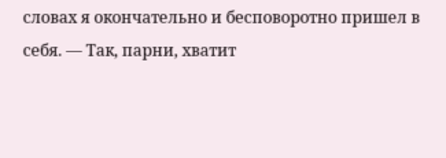словах я окончательно и бесповоротно пришел в себя. — Так, парни, хватит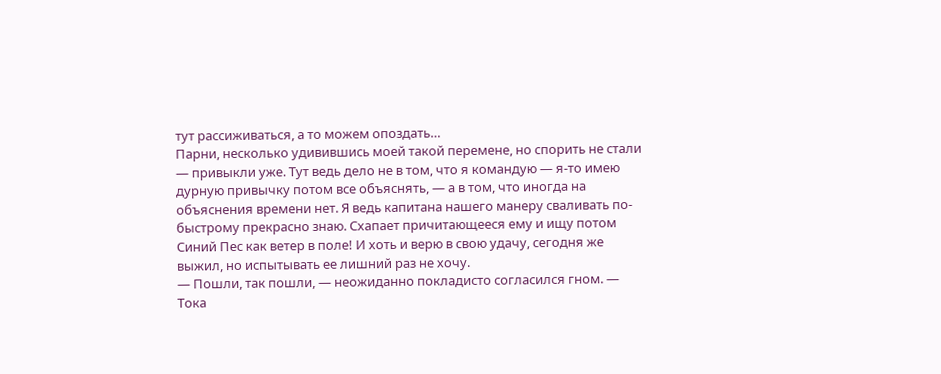тут рассиживаться, а то можем опоздать…
Парни, несколько удивившись моей такой перемене, но спорить не стали — привыкли уже. Тут ведь дело не в том, что я командую — я-то имею дурную привычку потом все объяснять, — а в том, что иногда на объяснения времени нет. Я ведь капитана нашего манеру сваливать по-быстрому прекрасно знаю. Схапает причитающееся ему и ищу потом Синий Пес как ветер в поле! И хоть и верю в свою удачу, сегодня же выжил, но испытывать ее лишний раз не хочу.
— Пошли, так пошли, — неожиданно покладисто согласился гном. — Тока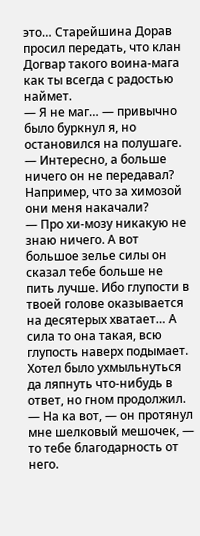это… Старейшина Дорав просил передать, что клан Догвар такого воина-мага как ты всегда с радостью наймет.
— Я не маг… — привычно было буркнул я, но остановился на полушаге. — Интересно, а больше ничего он не передавал? Например, что за химозой они меня накачали?
— Про хи-мозу никакую не знаю ничего. А вот большое зелье силы он сказал тебе больше не пить лучше. Ибо глупости в твоей голове оказывается на десятерых хватает… А сила то она такая, всю глупость наверх подымает.
Хотел было ухмыльнуться да ляпнуть что-нибудь в ответ, но гном продолжил.
— На ка вот, — он протянул мне шелковый мешочек, — то тебе благодарность от него.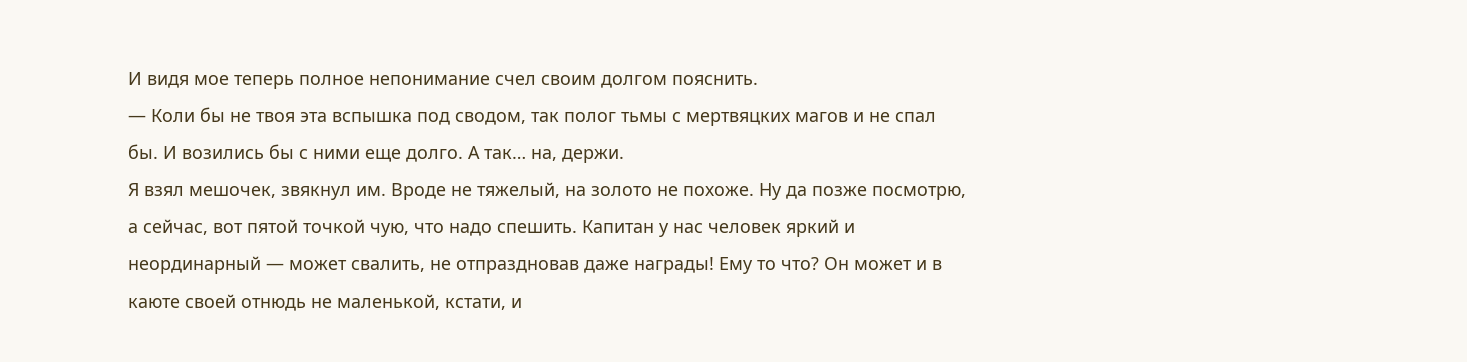И видя мое теперь полное непонимание счел своим долгом пояснить.
— Коли бы не твоя эта вспышка под сводом, так полог тьмы с мертвяцких магов и не спал бы. И возились бы с ними еще долго. А так… на, держи.
Я взял мешочек, звякнул им. Вроде не тяжелый, на золото не похоже. Ну да позже посмотрю, а сейчас, вот пятой точкой чую, что надо спешить. Капитан у нас человек яркий и неординарный — может свалить, не отпраздновав даже награды! Ему то что? Он может и в каюте своей отнюдь не маленькой, кстати, и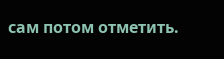сам потом отметить.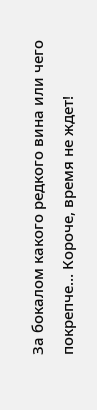За бокалом какого редкого вина или чего покрепче… Короче, время не ждет!